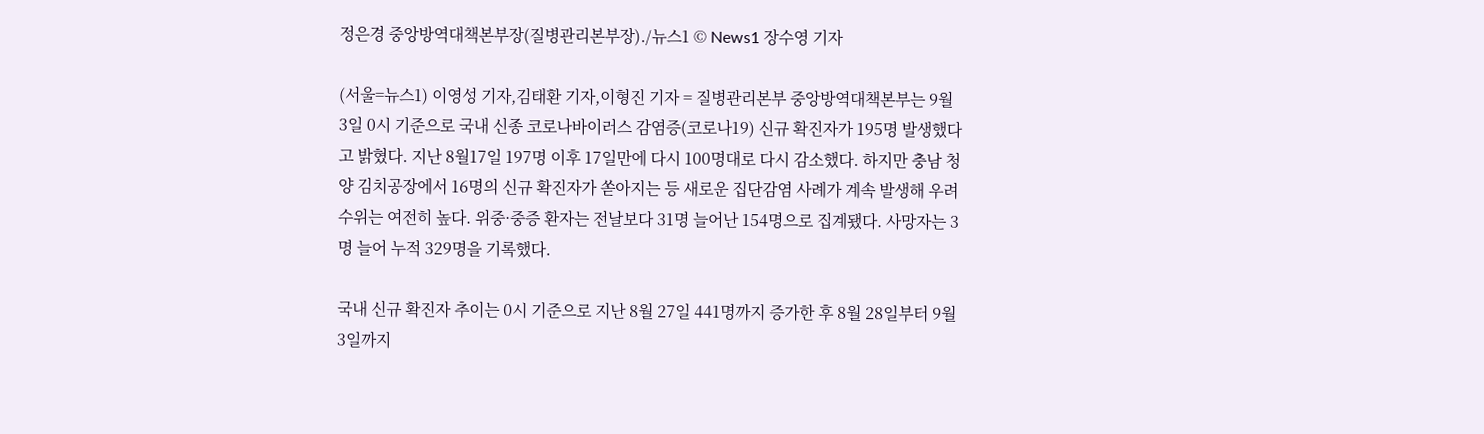정은경 중앙방역대책본부장(질병관리본부장)./뉴스1 © News1 장수영 기자

(서울=뉴스1) 이영성 기자,김태환 기자,이형진 기자 = 질병관리본부 중앙방역대책본부는 9월 3일 0시 기준으로 국내 신종 코로나바이러스 감염증(코로나19) 신규 확진자가 195명 발생했다고 밝혔다. 지난 8월17일 197명 이후 17일만에 다시 100명대로 다시 감소했다. 하지만 충남 청양 김치공장에서 16명의 신규 확진자가 쏟아지는 등 새로운 집단감염 사례가 계속 발생해 우려 수위는 여전히 높다. 위중·중증 환자는 전날보다 31명 늘어난 154명으로 집계됐다. 사망자는 3명 늘어 누적 329명을 기록했다.

국내 신규 확진자 추이는 0시 기준으로 지난 8월 27일 441명까지 증가한 후 8월 28일부터 9월 3일까지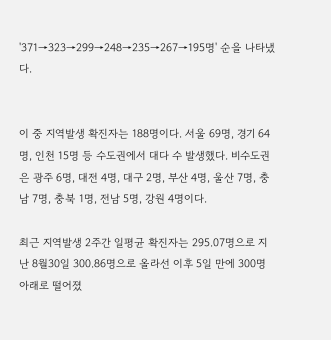'371→323→299→248→235→267→195명' 순을 나타냈다.


이 중 지역발생 확진자는 188명이다. 서울 69명, 경기 64명, 인천 15명 등 수도권에서 대다 수 발생했다. 비수도권은 광주 6명, 대전 4명, 대구 2명, 부산 4명, 울산 7명, 충남 7명, 충북 1명, 전남 5명, 강원 4명이다.

최근 지역발생 2주간 일평균 확진자는 295.07명으로 지난 8월30일 300.86명으로 올라선 이후 5일 만에 300명 아래로 떨어졌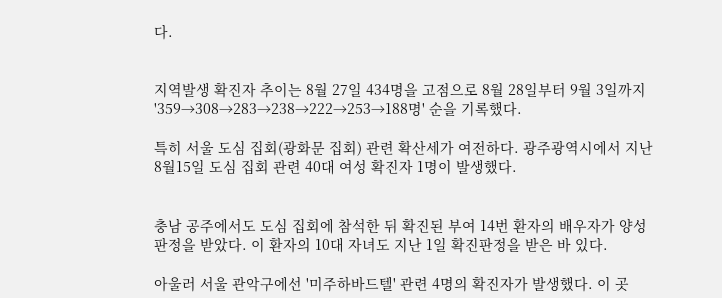다.


지역발생 확진자 추이는 8월 27일 434명을 고점으로 8월 28일부터 9월 3일까지 '359→308→283→238→222→253→188명' 순을 기록했다.

특히 서울 도심 집회(광화문 집회) 관련 확산세가 여전하다. 광주광역시에서 지난 8월15일 도심 집회 관련 40대 여성 확진자 1명이 발생했다.


충남 공주에서도 도심 집회에 참석한 뒤 확진된 부여 14번 환자의 배우자가 양성 판정을 받았다. 이 환자의 10대 자녀도 지난 1일 확진판정을 받은 바 있다.

아울러 서울 관악구에선 '미주하바드텔' 관련 4명의 확진자가 발생했다. 이 곳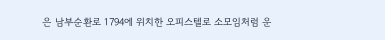은 남부순환로 1794에 위치한 오피스텔로 소모임처럼 운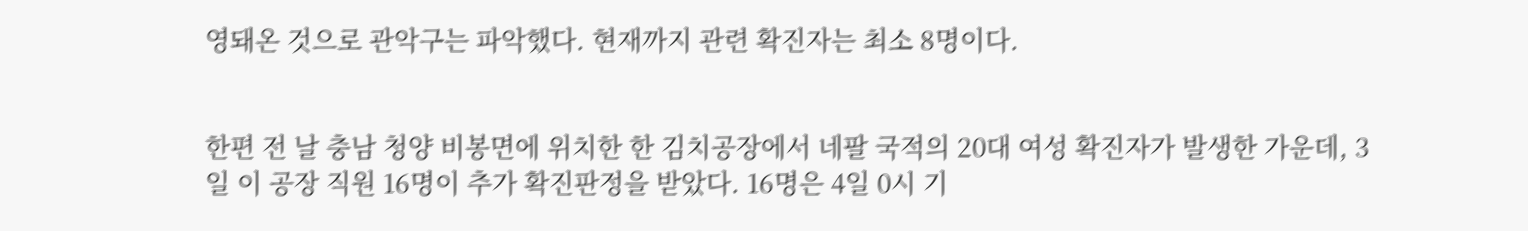영돼온 것으로 관악구는 파악했다. 현재까지 관련 확진자는 최소 8명이다.


한편 전 날 충남 청양 비봉면에 위치한 한 김치공장에서 네팔 국적의 20대 여성 확진자가 발생한 가운데, 3일 이 공장 직원 16명이 추가 확진판정을 받았다. 16명은 4일 0시 기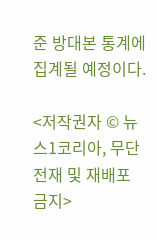준 방대본 통계에 집계될 예정이다.

<저작권자 © 뉴스1코리아, 무단전재 및 재배포 금지>